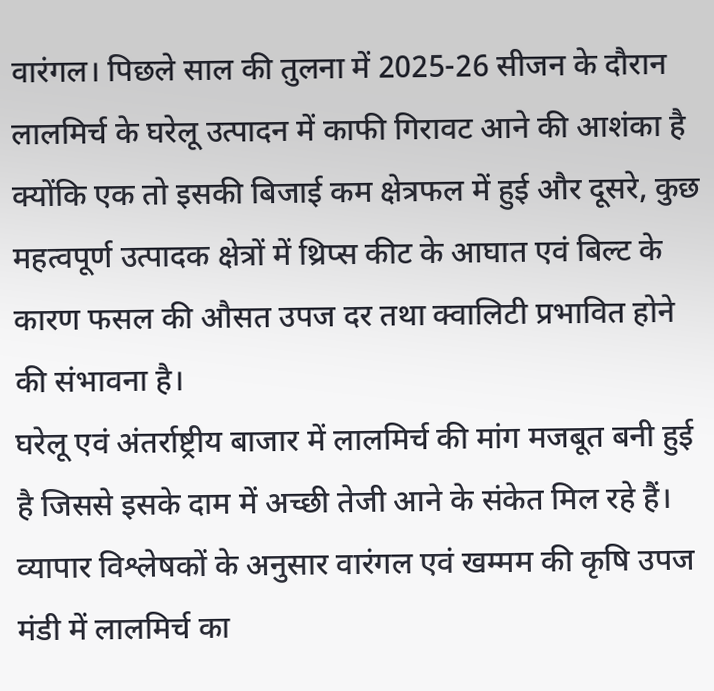वारंगल। पिछले साल की तुलना में 2025-26 सीजन के दौरान लालमिर्च के घरेलू उत्पादन में काफी गिरावट आने की आशंका है क्योंकि एक तो इसकी बिजाई कम क्षेत्रफल में हुई और दूसरे, कुछ महत्वपूर्ण उत्पादक क्षेत्रों में थ्रिप्स कीट के आघात एवं बिल्ट के कारण फसल की औसत उपज दर तथा क्वालिटी प्रभावित होने की संभावना है।
घरेलू एवं अंतर्राष्ट्रीय बाजार में लालमिर्च की मांग मजबूत बनी हुई है जिससे इसके दाम में अच्छी तेजी आने के संकेत मिल रहे हैं। व्यापार विश्लेषकों के अनुसार वारंगल एवं खम्मम की कृषि उपज मंडी में लालमिर्च का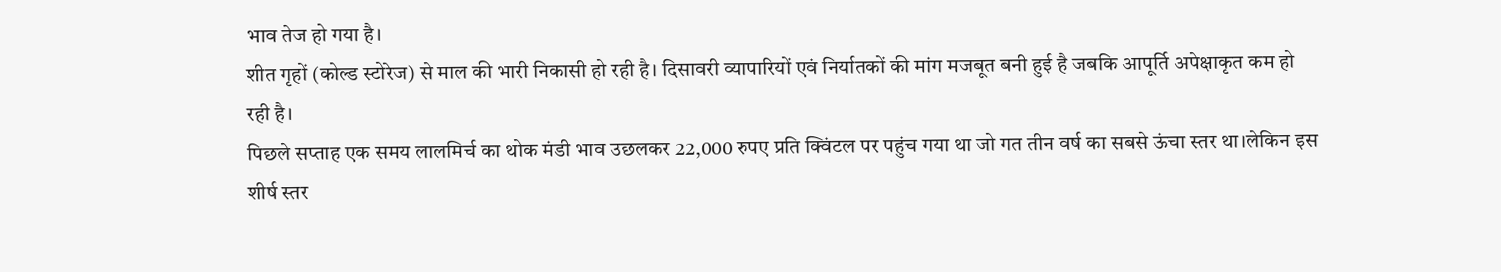भाव तेज हो गया है।
शीत गृहों (कोल्ड स्टोरेज) से माल की भारी निकासी हो रही है। दिसावरी व्यापारियों एवं निर्यातकों की मांग मजबूत बनी हुई है जबकि आपूर्ति अपेक्षाकृत कम हो रही है।
पिछले सप्ताह एक समय लालमिर्च का थोक मंडी भाव उछलकर 22,000 रुपए प्रति क्विंटल पर पहुंच गया था जो गत तीन वर्ष का सबसे ऊंचा स्तर था।लेकिन इस शीर्ष स्तर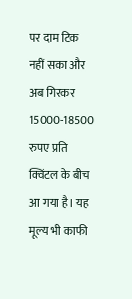पर दाम टिक नहीं सका और अब गिरकर 15000-18500 रुपए प्रति क्विंटल के बीच आ गया है। यह मूल्य भी काफी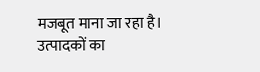मजबूत माना जा रहा है।
उत्पादकों का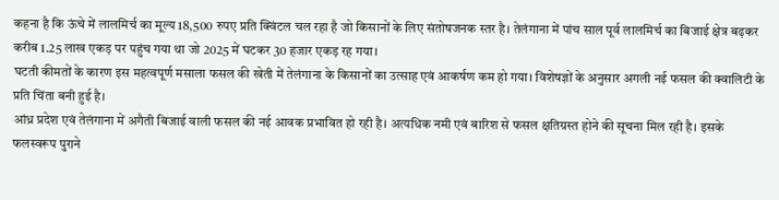कहना है कि ऊंचे में लालमिर्च का मूल्य 18,500 रुपए प्रति क्विंटल चल रहा है जो किसानों के लिए संतोषजनक स्तर है। तेलंगाना में पांच साल पूर्व लालमिर्च का बिजाई क्षेत्र बढ़कर करीब 1.25 लाख एकड़ पर पहुंच गया था जो 2025 में घटकर 30 हजार एकड़ रह गया।
घटती कीमतों के कारण इस महत्वपूर्ण मसाला फसल की खेती में तेलंगाना के किसानों का उत्साह एवं आकर्षण कम हो गया। विशेषज्ञों के अनुसार अगली नई फसल की क्वालिटी के प्रति चिंता बनी हुई है।
आंध्र प्रदेश एवं तेलंगाना में अगैती बिजाई वाली फसल की नई आवक प्रभावित हो रही है। अत्यधिक नमी एवं बारिश से फसल क्षतिग्रस्त होने की सूचना मिल रही है। इसके फलस्वरूप पुराने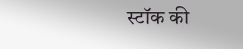स्टॉक की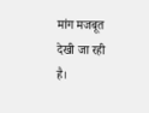मांग मजबूत देखी जा रही है।